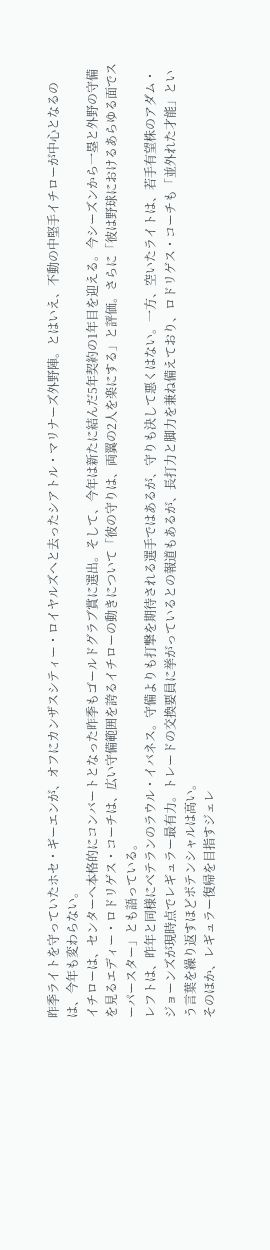昨季ライトを守っていたホセ・ギーエンが、オフにカンザスシティー・ロイヤルズへと去ったシアトル・マリナーズ外野陣。とはいえ、不動の中堅手イチローが中心となるのは、今年も変わらない。
イチローは、センターへ本格的にコンバートとなった昨季もゴールドグラブ賞に選出。そして、今年は新たに結んだ5年契約の1年目を迎える。今シーズンから一塁と外野の守備を見るエディー・ロドリゲス・コーチは、広い守備範囲を誇るイチローの動きについて「彼の守りは、両翼の2人を楽にする」と評価。さらに「彼は野球におけるあらゆる面でスーパースター」とも語っている。
レフトは、昨年と同様にベテランのラウル・イバネス。守備よりも打撃を期待される選手ではあるが、守りも決して悪くはない。一方、空いたライトは、若手有望株のアダム・ジョーンズが現時点でレギュラー最有力。トレードの交換要員に挙がっているとの報道もあるが、長打力と脚力を兼ね備えており、ロドリゲス・コーチも「並外れた才能」という言葉を繰り返すほどポテンシャルは高い。
そのほか、レギュラー復帰を目指すジェレ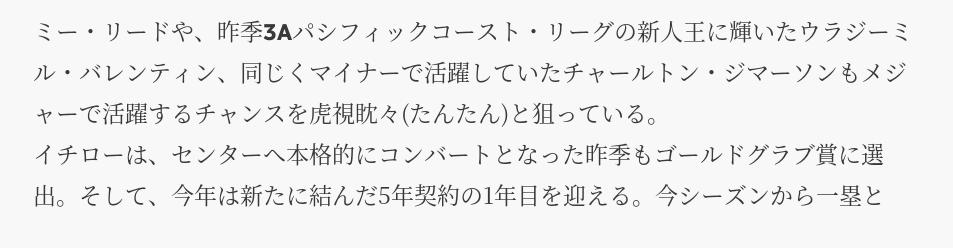ミー・リードや、昨季3Aパシフィックコースト・リーグの新人王に輝いたウラジーミル・バレンティン、同じくマイナーで活躍していたチャールトン・ジマーソンもメジャーで活躍するチャンスを虎視眈々(たんたん)と狙っている。
イチローは、センターへ本格的にコンバートとなった昨季もゴールドグラブ賞に選出。そして、今年は新たに結んだ5年契約の1年目を迎える。今シーズンから一塁と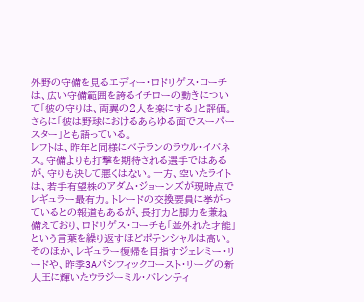外野の守備を見るエディー・ロドリゲス・コーチは、広い守備範囲を誇るイチローの動きについて「彼の守りは、両翼の2人を楽にする」と評価。さらに「彼は野球におけるあらゆる面でスーパースター」とも語っている。
レフトは、昨年と同様にベテランのラウル・イバネス。守備よりも打撃を期待される選手ではあるが、守りも決して悪くはない。一方、空いたライトは、若手有望株のアダム・ジョーンズが現時点でレギュラー最有力。トレードの交換要員に挙がっているとの報道もあるが、長打力と脚力を兼ね備えており、ロドリゲス・コーチも「並外れた才能」という言葉を繰り返すほどポテンシャルは高い。
そのほか、レギュラー復帰を目指すジェレミー・リードや、昨季3Aパシフィックコースト・リーグの新人王に輝いたウラジーミル・バレンティ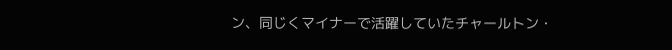ン、同じくマイナーで活躍していたチャールトン・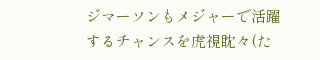ジマーソンもメジャーで活躍するチャンスを虎視眈々(た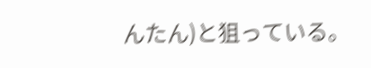んたん)と狙っている。